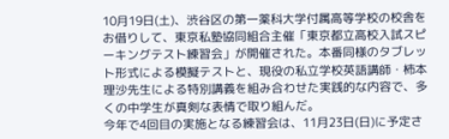10月19日(土)、渋谷区の第一薬科大学付属高等学校の校舎をお借りして、東京私塾協同組合主催「東京都立高校入試スピーキングテスト練習会」が開催された。本番同様のタブレット形式による模擬テストと、現役の私立学校英語講師・柿本理沙先生による特別講義を組み合わせた実践的な内容で、多くの中学生が真剣な表情で取り組んだ。
今年で4回目の実施となる練習会は、11月23日(日)に予定さ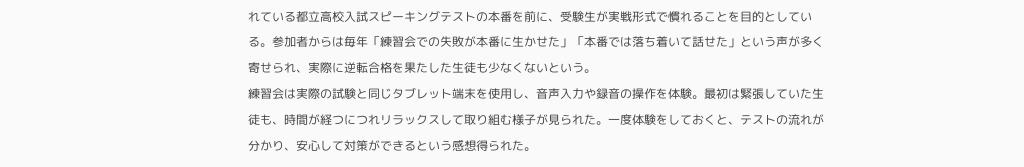れている都立高校入試スピーキングテストの本番を前に、受験生が実戦形式で慣れることを目的としている。参加者からは毎年「練習会での失敗が本番に生かせた」「本番では落ち着いて話せた」という声が多く寄せられ、実際に逆転合格を果たした生徒も少なくないという。
練習会は実際の試験と同じタブレット端末を使用し、音声入力や録音の操作を体験。最初は緊張していた生徒も、時間が経つにつれリラックスして取り組む様子が見られた。一度体験をしておくと、テストの流れが分かり、安心して対策ができるという感想得られた。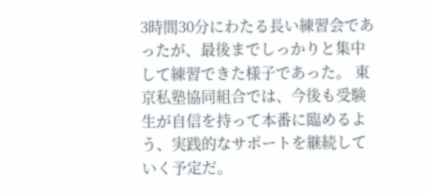3時間30分にわたる長い練習会であったが、最後までしっかりと集中して練習できた様子であった。 東京私塾協同組合では、今後も受験生が自信を持って本番に臨めるよう、実践的なサポートを継続していく予定だ。